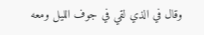وقال في الذي لقي في جوف الليل ومعه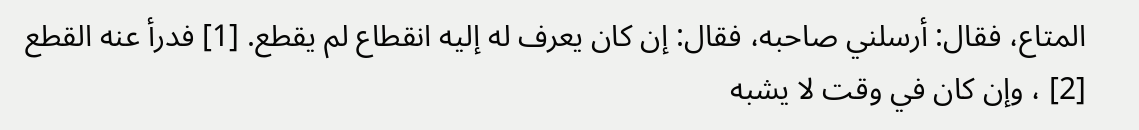المتاع، فقال: أرسلني صاحبه، فقال: إن كان يعرف له إليه انقطاع لم يقطع. [1] فدرأ عنه القطع [2] ، وإن كان في وقت لا يشبه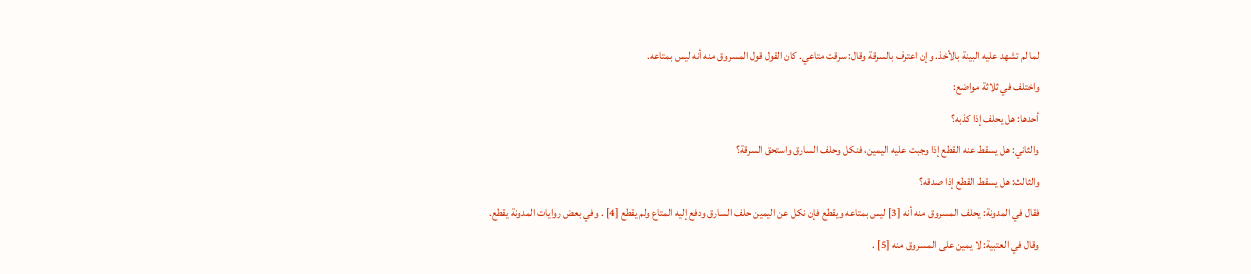لما لم تشهد عليه البينة بالأخذ. وإن اعترف بالسرقة وقال: سرقت متاعي. كان القول قول المسروق منه أنه ليس بمتاعه.
واختلف في ثلاثة مواضع:
أحدها: هل يحلف إذا كذبه؟
والثاني: هل يسقط عنه القطع إذا وجبت عليه اليمين، فنكل وحلف السارق واستحق السرقة؟
والثالث: هل يسقط القطع إذا صدقه؟
فقال في المدونة: يحلف المسروق منه أنه [3] ليس بمتاعه ويقطع فإن نكل عن اليمين حلف السارق ودفع إليه المتاع ولم يقطع [4] . وفي بعض روايات المدونة يقطع.
وقال في العتبية: لا يمين على المسروق منه [5] .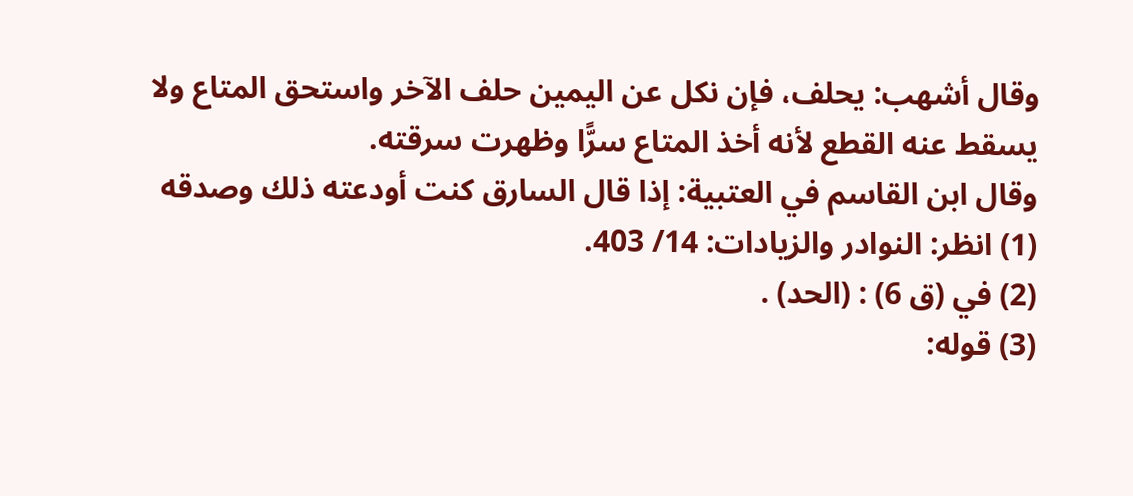وقال أشهب: يحلف، فإن نكل عن اليمين حلف الآخر واستحق المتاع ولا يسقط عنه القطع لأنه أخذ المتاع سرًّا وظهرت سرقته.
وقال ابن القاسم في العتبية: إذا قال السارق كنت أودعته ذلك وصدقه
(1) انظر: النوادر والزيادات: 14/ 403.
(2) في (ق 6) : (الحد) .
(3) قوله: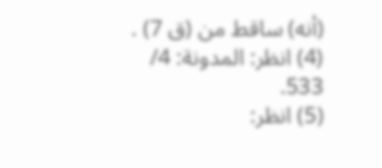(أنه) ساقط من (ق 7) .
(4) انظر: المدونة: 4/ 533.
(5) انظر: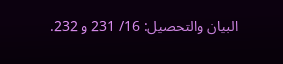البيان والتحصيل: 16/ 231 و 232.